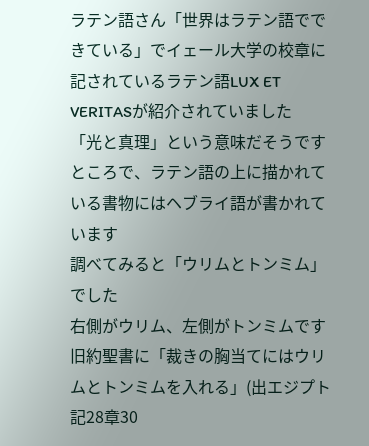ラテン語さん「世界はラテン語でできている」でイェール大学の校章に記されているラテン語LUX ET VERITASが紹介されていました
「光と真理」という意味だそうです
ところで、ラテン語の上に描かれている書物にはヘブライ語が書かれています
調べてみると「ウリムとトンミム」でした
右側がウリム、左側がトンミムです
旧約聖書に「裁きの胸当てにはウリムとトンミムを入れる」(出エジプト記28章30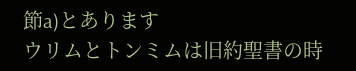節a)とあります
ウリムとトンミムは旧約聖書の時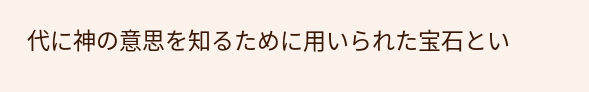代に神の意思を知るために用いられた宝石とい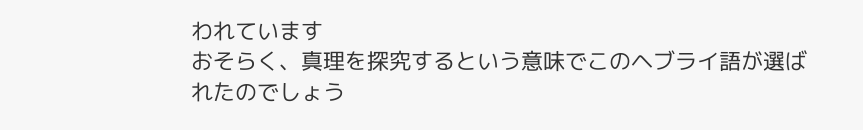われています
おそらく、真理を探究するという意味でこのヘブライ語が選ばれたのでしょう